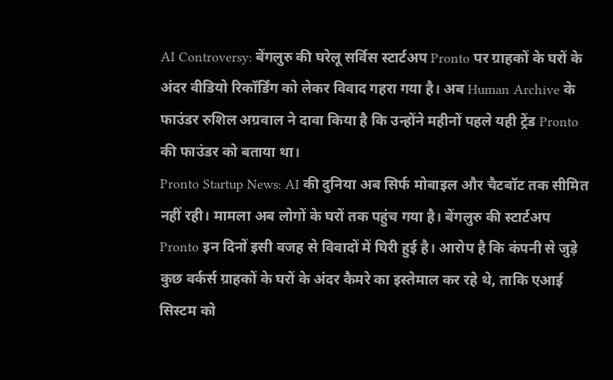AI Controversy: बेंगलुरु की घरेलू सर्विस स्टार्टअप Pronto पर ग्राहकों के घरों के अंदर वीडियो रिकॉर्डिंग को लेकर विवाद गहरा गया है। अब Human Archive के फाउंडर रुशिल अग्रवाल ने दावा किया है कि उन्होंने महीनों पहले यही ट्रेंड Pronto की फाउंडर को बताया था।
Pronto Startup News: AI की दुनिया अब सिर्फ मोबाइल और चैटबॉट तक सीमित नहीं रही। मामला अब लोगों के घरों तक पहुंच गया है। बेंगलुरु की स्टार्टअप Pronto इन दिनों इसी वजह से विवादों में घिरी हुई है। आरोप है कि कंपनी से जुड़े कुछ वर्कर्स ग्राहकों के घरों के अंदर कैमरे का इस्तेमाल कर रहे थे, ताकि एआई सिस्टम को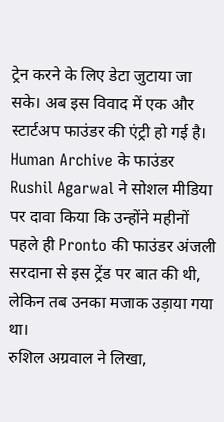ट्रेन करने के लिए डेटा जुटाया जा सके। अब इस विवाद में एक और स्टार्टअप फाउंडर की एंट्री हो गई है। Human Archive के फाउंडर Rushil Agarwal ने सोशल मीडिया पर दावा किया कि उन्होंने महीनों पहले ही Pronto की फाउंडर अंजली सरदाना से इस ट्रेंड पर बात की थी, लेकिन तब उनका मजाक उड़ाया गया था।
रुशिल अग्रवाल ने लिखा,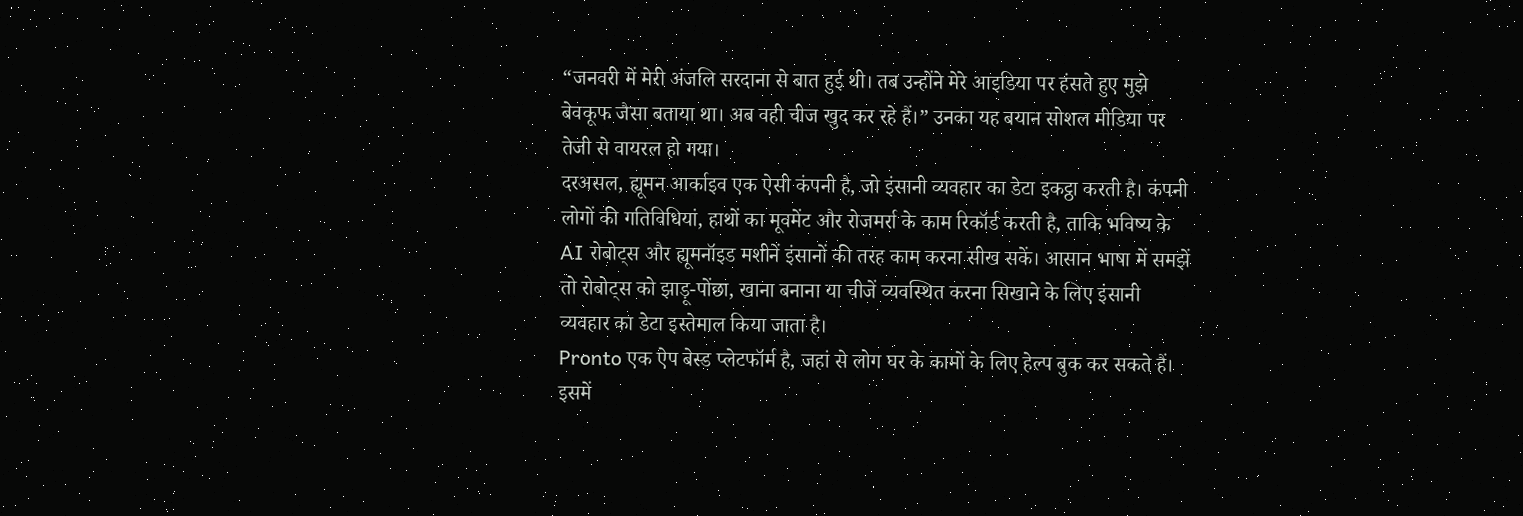“जनवरी में मेरी अंजलि सरदाना से बात हुई थी। तब उन्होंने मेरे आइडिया पर हंसते हुए मुझे बेवकूफ जैसा बताया था। अब वही चीज खुद कर रहे हैं।” उनका यह बयान सोशल मीडिया पर तेजी से वायरल हो गया।
दरअसल, ह्यूमन आर्काइव एक ऐसी कंपनी है, जो इंसानी व्यवहार का डेटा इकट्ठा करती है। कंपनी लोगों की गतिविधियां, हाथों का मूवमेंट और रोजमर्रा के काम रिकॉर्ड करती है, ताकि भविष्य के AI रोबोट्स और ह्यूमनॉइड मशीनें इंसानों की तरह काम करना सीख सकें। आसान भाषा में समझें तो रोबोट्स को झाड़ू-पोंछा, खाना बनाना या चीजें व्यवस्थित करना सिखाने के लिए इंसानी व्यवहार का डेटा इस्तेमाल किया जाता है।
Pronto एक ऐप बेस्ड प्लेटफॉर्म है, जहां से लोग घर के कामों के लिए हेल्प बुक कर सकते हैं। इसमें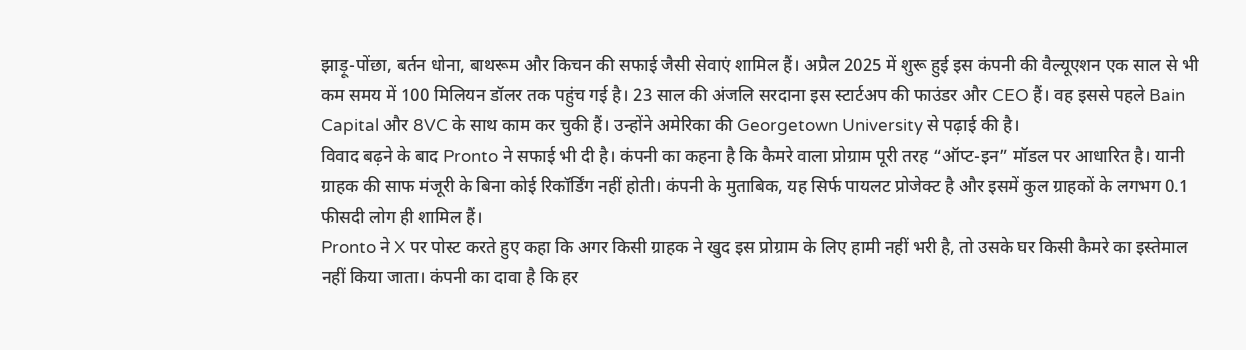झाड़ू-पोंछा, बर्तन धोना, बाथरूम और किचन की सफाई जैसी सेवाएं शामिल हैं। अप्रैल 2025 में शुरू हुई इस कंपनी की वैल्यूएशन एक साल से भी कम समय में 100 मिलियन डॉलर तक पहुंच गई है। 23 साल की अंजलि सरदाना इस स्टार्टअप की फाउंडर और CEO हैं। वह इससे पहले Bain Capital और 8VC के साथ काम कर चुकी हैं। उन्होंने अमेरिका की Georgetown University से पढ़ाई की है।
विवाद बढ़ने के बाद Pronto ने सफाई भी दी है। कंपनी का कहना है कि कैमरे वाला प्रोग्राम पूरी तरह “ऑप्ट-इन” मॉडल पर आधारित है। यानी ग्राहक की साफ मंजूरी के बिना कोई रिकॉर्डिंग नहीं होती। कंपनी के मुताबिक, यह सिर्फ पायलट प्रोजेक्ट है और इसमें कुल ग्राहकों के लगभग 0.1 फीसदी लोग ही शामिल हैं।
Pronto ने X पर पोस्ट करते हुए कहा कि अगर किसी ग्राहक ने खुद इस प्रोग्राम के लिए हामी नहीं भरी है, तो उसके घर किसी कैमरे का इस्तेमाल नहीं किया जाता। कंपनी का दावा है कि हर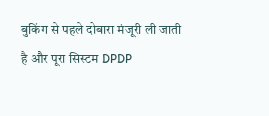बुकिंग से पहले दोबारा मंजूरी ली जाती है और पूरा सिस्टम DPDP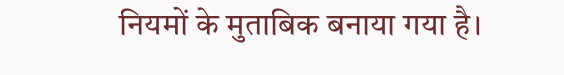नियमों के मुताबिक बनाया गया है।